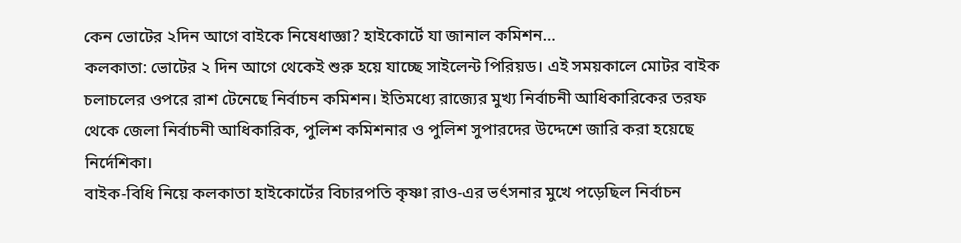কেন ভোটের ২দিন আগে বাইকে নিষেধাজ্ঞা? হাইকোর্টে যা জানাল কমিশন…
কলকাতা: ভোটের ২ দিন আগে থেকেই শুরু হয়ে যাচ্ছে সাইলেন্ট পিরিয়ড। এই সময়কালে মোটর বাইক চলাচলের ওপরে রাশ টেনেছে নির্বাচন কমিশন। ইতিমধ্যে রাজ্যের মুখ্য নির্বাচনী আধিকারিকের তরফ থেকে জেলা নির্বাচনী আধিকারিক, পুলিশ কমিশনার ও পুলিশ সুপারদের উদ্দেশে জারি করা হয়েছে নির্দেশিকা।
বাইক-বিধি নিয়ে কলকাতা হাইকোর্টের বিচারপতি কৃষ্ণা রাও-এর ভর্ৎসনার মুখে পড়েছিল নির্বাচন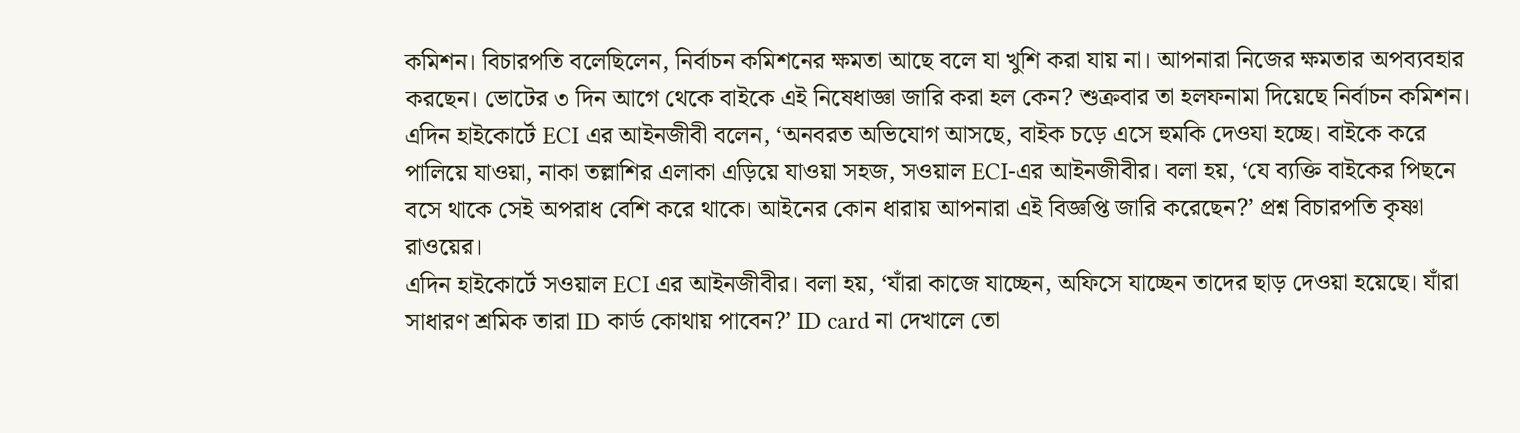কমিশন। বিচারপতি বলেছিলেন, নির্বাচন কমিশনের ক্ষমতা আছে বলে যা খুশি করা যায় না। আপনারা নিজের ক্ষমতার অপব্যবহার করছেন। ভোটের ৩ দিন আগে থেকে বাইকে এই নিষেধাজ্ঞা জারি করা হল কেন? শুক্রবার তা হলফনামা দিয়েছে নির্বাচন কমিশন।
এদিন হাইকোর্টে ECI এর আইনজীবী বলেন, ‘অনবরত অভিযোগ আসছে, বাইক চড়ে এসে হুমকি দেওযা হচ্ছে। বাইকে করে পালিয়ে যাওয়া, নাকা তল্লাশির এলাকা এড়িয়ে যাওয়া সহজ, সওয়াল ECI-এর আইনজীবীর। বলা হয়, ‘যে ব্যক্তি বাইকের পিছনে বসে থাকে সেই অপরাধ বেশি করে থাকে। আইনের কোন ধারায় আপনারা এই বিজ্ঞপ্তি জারি করেছেন?’ প্রশ্ন বিচারপতি কৃষ্ণা রাওয়ের।
এদিন হাইকোর্টে সওয়াল ECI এর আইনজীবীর। বলা হয়, ‘যাঁরা কাজে যাচ্ছেন, অফিসে যাচ্ছেন তাদের ছাড় দেওয়া হয়েছে। যাঁরা সাধারণ শ্রমিক তারা ID কার্ড কোথায় পাবেন?’ ID card না দেখালে তো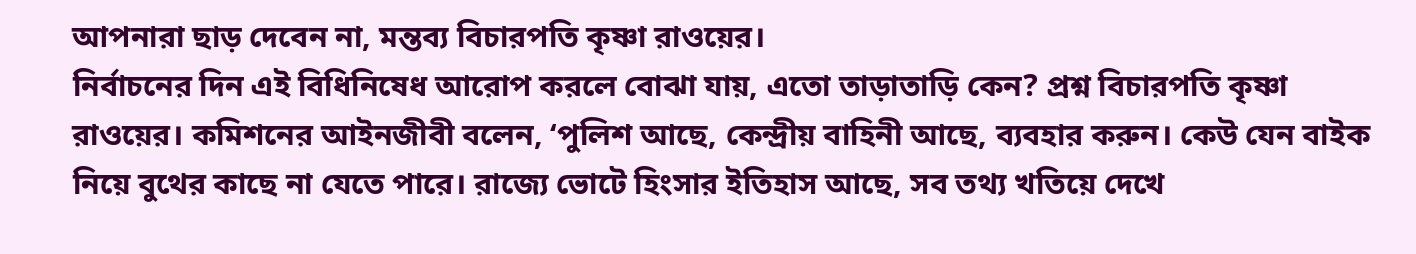আপনারা ছাড় দেবেন না, মন্তব্য বিচারপতি কৃষ্ণা রাওয়ের।
নির্বাচনের দিন এই বিধিনিষেধ আরোপ করলে বোঝা যায়, এতো তাড়াতাড়ি কেন? প্রশ্ন বিচারপতি কৃষ্ণা রাওয়ের। কমিশনের আইনজীবী বলেন, ‘পুলিশ আছে, কেন্দ্রীয় বাহিনী আছে, ব্যবহার করুন। কেউ যেন বাইক নিয়ে বুথের কাছে না যেতে পারে। রাজ্যে ভোটে হিংসার ইতিহাস আছে, সব তথ্য খতিয়ে দেখে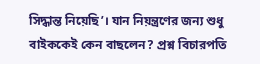সিদ্ধান্ত নিয়েছি’। যান নিয়ন্ত্রণের জন্য শুধু বাইককেই কেন বাছলেন? প্রশ্ন বিচারপতি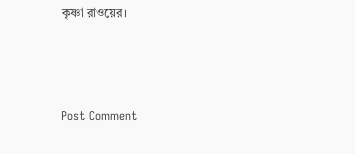কৃষ্ণা রাওয়ের।



Post Comment